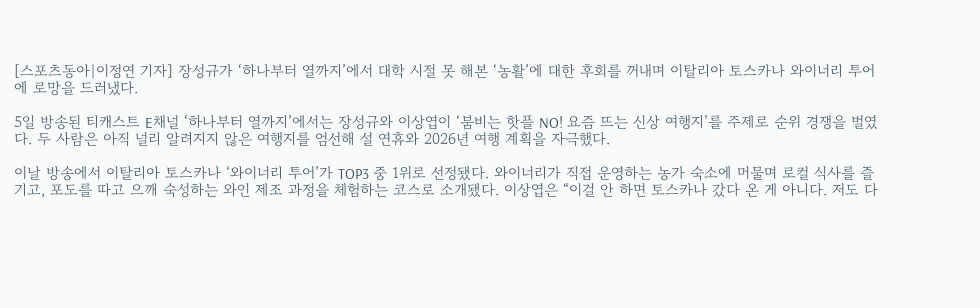[스포츠동아|이정연 기자] 장성규가 ‘하나부터 열까지’에서 대학 시절 못 해본 ‘농활’에 대한 후회를 꺼내며 이탈리아 토스카나 와이너리 투어에 로망을 드러냈다.

5일 방송된 티캐스트 E채널 ‘하나부터 열까지’에서는 장성규와 이상엽이 ‘붐비는 핫플 NO! 요즘 뜨는 신상 여행지’를 주제로 순위 경쟁을 벌였다. 두 사람은 아직 널리 알려지지 않은 여행지를 엄선해 설 연휴와 2026년 여행 계획을 자극했다.

이날 방송에서 이탈리아 토스카나 ‘와이너리 투어’가 TOP3 중 1위로 선정됐다. 와이너리가 직접 운영하는 농가 숙소에 머물며 로컬 식사를 즐기고, 포도를 따고 으깨 숙성하는 와인 제조 과정을 체험하는 코스로 소개됐다. 이상엽은 “이걸 안 하면 토스카나 갔다 온 게 아니다. 저도 다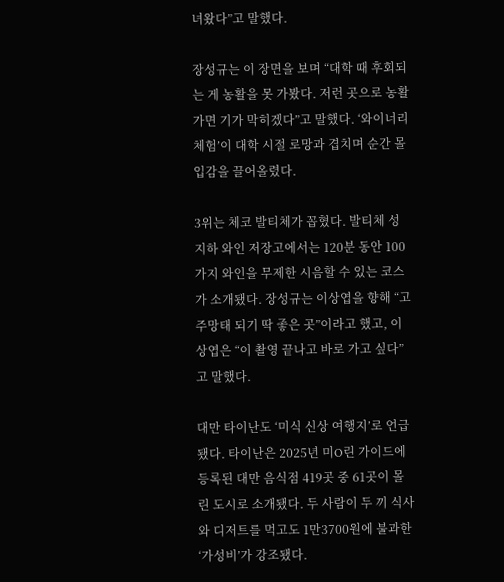녀왔다”고 말했다.

장성규는 이 장면을 보며 “대학 때 후회되는 게 농활을 못 가봤다. 저런 곳으로 농활 가면 기가 막히겠다”고 말했다. ‘와이너리 체험’이 대학 시절 로망과 겹치며 순간 몰입감을 끌어올렸다.

3위는 체코 발티체가 꼽혔다. 발티체 성 지하 와인 저장고에서는 120분 동안 100가지 와인을 무제한 시음할 수 있는 코스가 소개됐다. 장성규는 이상엽을 향해 “고주망태 되기 딱 좋은 곳”이라고 했고, 이상엽은 “이 촬영 끝나고 바로 가고 싶다”고 말했다.

대만 타이난도 ‘미식 신상 여행지’로 언급됐다. 타이난은 2025년 미O린 가이드에 등록된 대만 음식점 419곳 중 61곳이 몰린 도시로 소개됐다. 두 사람이 두 끼 식사와 디저트를 먹고도 1만3700원에 불과한 ‘가성비’가 강조됐다.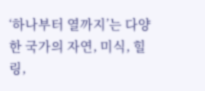‘하나부터 열까지’는 다양한 국가의 자연, 미식, 힐링,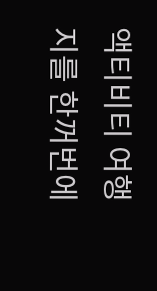액티비티 여행지를 한꺼번에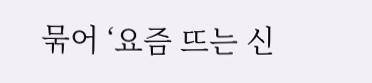묶어 ‘요즘 뜨는 신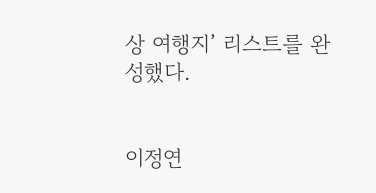상 여행지’ 리스트를 완성했다.


이정연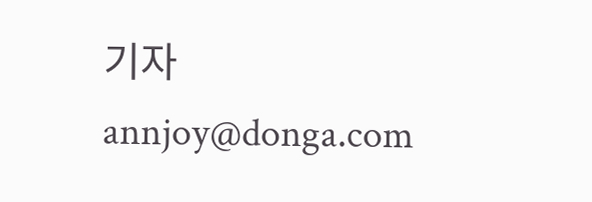기자 annjoy@donga.com